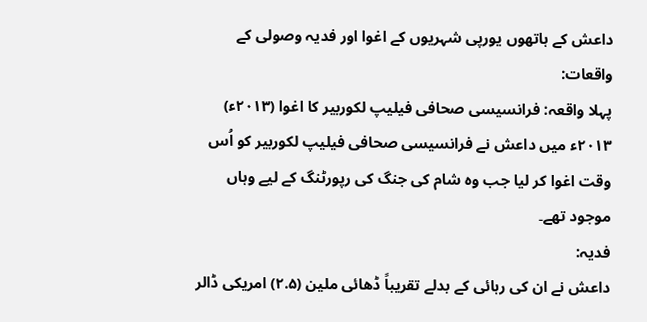داعش کے ہاتھوں یورپی شہریوں کے اغوا اور فدیہ وصولی کے واقعات:
پہلا واقعہ: فرانسیسی صحافی فیلیپ لکوربیر کا اغوا (۲۰۱۳ء)
۲۰۱۳ء میں داعش نے فرانسیسی صحافی فیلیپ لکوربیر کو اُس وقت اغوا کر لیا جب وہ شام کی جنگ کی رپورٹنگ کے لیے وہاں موجود تھے۔
فدیہ:
داعش نے ان کی رہائی کے بدلے تقریباً ڈھائی ملین (۲.۵) امریکی ڈالر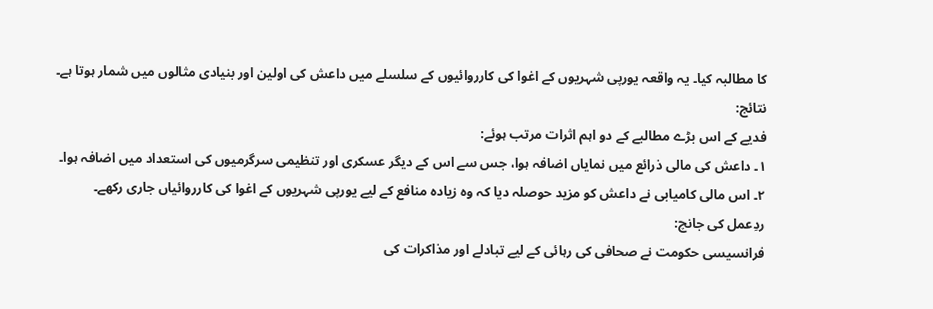کا مطالبہ کیا۔ یہ واقعہ یورپی شہریوں کے اغوا کی کارروائیوں کے سلسلے میں داعش کی اولین اور بنیادی مثالوں میں شمار ہوتا ہے۔
نتائج:
فدیے کے اس بڑے مطالبے کے دو اہم اثرات مرتب ہوئے:
۱۔ داعش کی مالی ذرائع میں نمایاں اضافہ ہوا، جس سے اس کے دیگر عسکری اور تنظیمی سرگرمیوں کی استعداد میں اضافہ ہوا۔
۲۔ اس مالی کامیابی نے داعش کو مزید حوصلہ دیا کہ وہ زیادہ منافع کے لیے یورپی شہریوں کے اغوا کی کارروائیاں جاری رکھے۔
ردِعمل کی جانچ:
فرانسیسی حکومت نے صحافی کی رہائی کے لیے تبادلے اور مذاکرات کی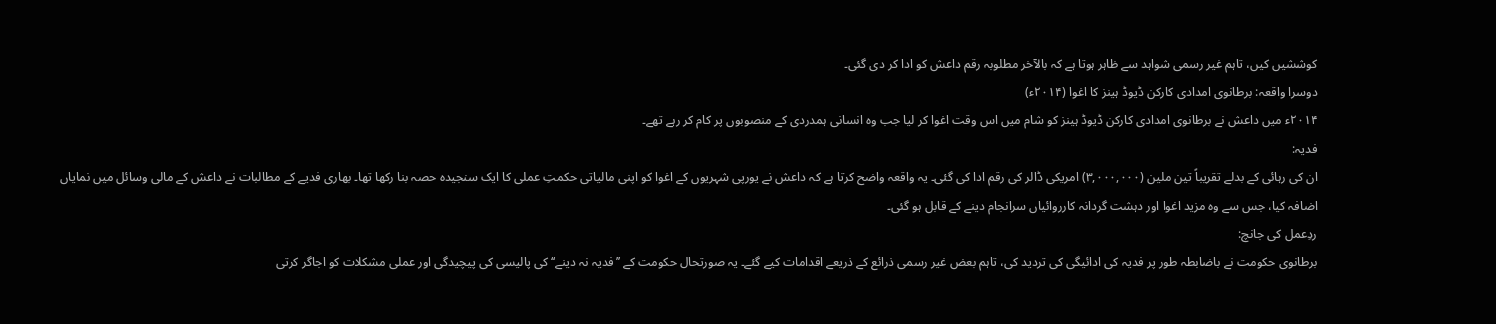کوششیں کیں، تاہم غیر رسمی شواہد سے ظاہر ہوتا ہے کہ بالآخر مطلوبہ رقم داعش کو ادا کر دی گئی۔
دوسرا واقعہ: برطانوی امدادی کارکن ڈیوڈ ہینز کا اغوا (۲۰۱۴ء)
۲۰۱۴ء میں داعش نے برطانوی امدادی کارکن ڈیوڈ ہینز کو شام میں اس وقت اغوا کر لیا جب وہ انسانی ہمدردی کے منصوبوں پر کام کر رہے تھے۔
فدیہ:
ان کی رہائی کے بدلے تقریباً تین ملین (۳,۰۰۰,۰۰۰) امریکی ڈالر کی رقم ادا کی گئی۔ یہ واقعہ واضح کرتا ہے کہ داعش نے یورپی شہریوں کے اغوا کو اپنی مالیاتی حکمتِ عملی کا ایک سنجیدہ حصہ بنا رکھا تھا۔ بھاری فدیے کے مطالبات نے داعش کے مالی وسائل میں نمایاں اضافہ کیا، جس سے وہ مزید اغوا اور دہشت گردانہ کارروائیاں سرانجام دینے کے قابل ہو گئی۔
ردِعمل کی جانچ:
برطانوی حکومت نے باضابطہ طور پر فدیہ کی ادائیگی کی تردید کی، تاہم بعض غیر رسمی ذرائع کے ذریعے اقدامات کیے گئے۔ یہ صورتحال حکومت کے ’’فدیہ نہ دینے‘‘ کی پالیسی کی پیچیدگی اور عملی مشکلات کو اجاگر کرتی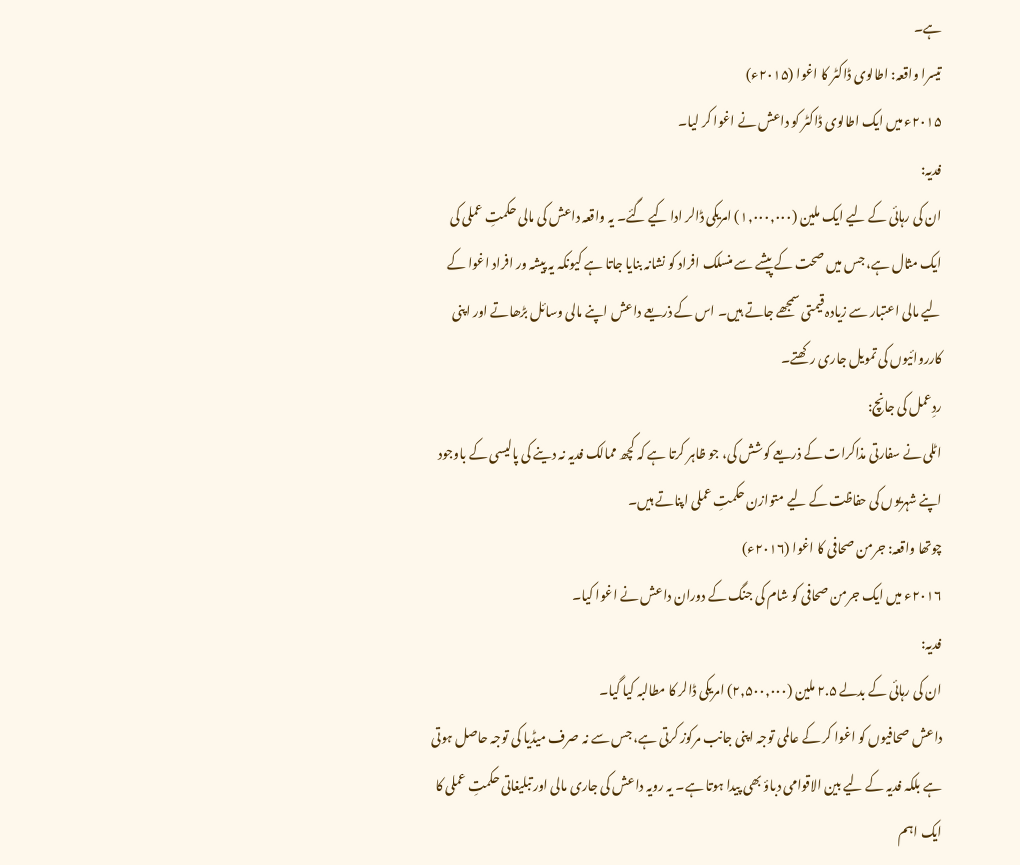ہے۔
تیسرا واقعہ: اطالوی ڈاکٹر کا اغوا (۲۰۱۵ء)
۲۰۱۵ء میں ایک اطالوی ڈاکٹر کو داعش نے اغوا کر لیا۔
فدیہ:
ان کی رہائی کے لیے ایک ملین (۱,۰۰۰,۰۰۰) امریکی ڈالر ادا کیے گئے۔ یہ واقعہ داعش کی مالی حکمتِ عملی کی ایک مثال ہے، جس میں صحت کے پیشے سے منسلک افراد کو نشانہ بنایا جاتا ہے کیونکہ یہ پیشہ ور افراد اغوا کے لیے مالی اعتبار سے زیادہ قیمتی سمجھے جاتے ہیں۔ اس کے ذریعے داعش اپنے مالی وسائل بڑھاتے اور اپنی کارروائیوں کی تمویل جاری رکھتے۔
ردِعمل کی جانچ:
اٹلی نے سفارتی مذاکرات کے ذریعے کوشش کی، جو ظاہر کرتا ہے کہ کچھ ممالک فدیہ نہ دینے کی پالیسی کے باوجود اپنے شہریوں کی حفاظت کے لیے متوازن حکمتِ عملی اپناتے ہیں۔
چوتھا واقعہ: جرمن صحافی کا اغوا (۲۰۱۶ء)
۲۰۱۶ء میں ایک جرمن صحافی کو شام کی جنگ کے دوران داعش نے اغوا کیا۔
فدیہ:
ان کی رہائی کے بدلے ۲.۵ ملین (۲,۵۰۰,۰۰۰) امریکی ڈالر کا مطالبہ کیا گیا۔
داعش صحافیوں کو اغوا کر کے عالمی توجہ اپنی جانب مرکوز کرتی ہے، جس سے نہ صرف میڈیا کی توجہ حاصل ہوتی ہے بلکہ فدیہ کے لیے بین الاقوامی دباؤ بھی پیدا ہوتا ہے۔ یہ رویہ داعش کی جاری مالی اور تبلیغاتی حکمتِ عملی کا ایک اہم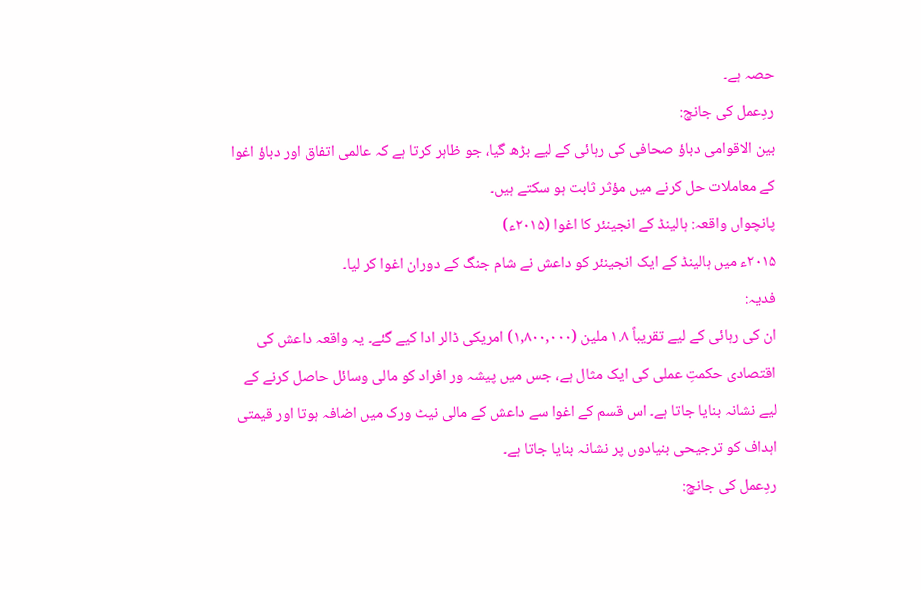حصہ ہے۔
ردِعمل کی جانچ:
بین الاقوامی دباؤ صحافی کی رہائی کے لیے بڑھ گیا، جو ظاہر کرتا ہے کہ عالمی اتفاق اور دباؤ اغوا کے معاملات حل کرنے میں مؤثر ثابت ہو سکتے ہیں۔
پانچواں واقعہ: ہالینڈ کے انجینئر کا اغوا (۲۰۱۵ء)
۲۰۱۵ء میں ہالینڈ کے ایک انجینئر کو داعش نے شام جنگ کے دوران اغوا کر لیا۔
فدیہ:
ان کی رہائی کے لیے تقریباً ۱.۸ ملین (۱,۸۰۰,۰۰۰) امریکی ڈالر ادا کیے گئے۔ یہ واقعہ داعش کی اقتصادی حکمتِ عملی کی ایک مثال ہے، جس میں پیشہ ور افراد کو مالی وسائل حاصل کرنے کے لیے نشانہ بنایا جاتا ہے۔ اس قسم کے اغوا سے داعش کے مالی نیٹ ورک میں اضافہ ہوتا اور قیمتی اہداف کو ترجیحی بنیادوں پر نشانہ بنایا جاتا ہے۔
ردِعمل کی جانچ: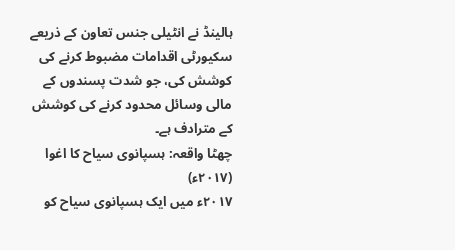ہالینڈ نے انٹیلی جنس تعاون کے ذریعے سکیورٹی اقدامات مضبوط کرنے کی کوشش کی، جو شدت پسندوں کے مالی وسائل محدود کرنے کی کوشش کے مترادف ہے۔
چھٹا واقعہ: ہسپانوی سیاح کا اغوا (۲۰۱۷ء)
۲۰۱۷ء میں ایک ہسپانوی سیاح کو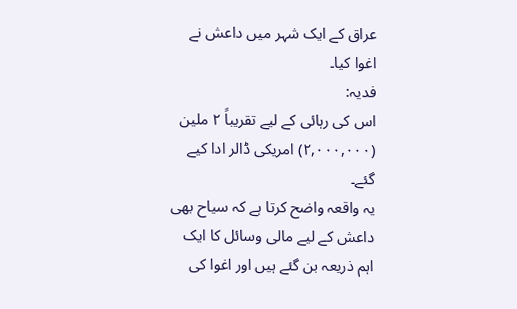عراق کے ایک شہر میں داعش نے اغوا کیا۔
فدیہ:
اس کی رہائی کے لیے تقریباً ۲ ملین (۲,۰۰۰,۰۰۰) امریکی ڈالر ادا کیے گئے۔
یہ واقعہ واضح کرتا ہے کہ سیاح بھی داعش کے لیے مالی وسائل کا ایک اہم ذریعہ بن گئے ہیں اور اغوا کی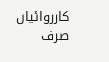کارروائیاں صرف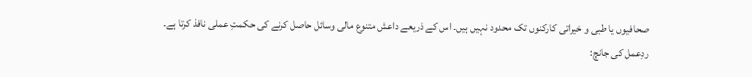صحافیوں یا طبی و خیراتی کارکنوں تک محدود نہیں ہیں۔ اس کے ذریعے داعش متنوع مالی وسائل حاصل کرنے کی حکمتِ عملی نافذ کرتا ہے۔
ردِعمل کی جانچ: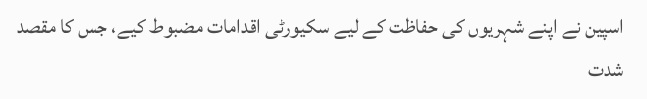اسپین نے اپنے شہریوں کی حفاظت کے لیے سکیورٹی اقدامات مضبوط کیے، جس کا مقصد شدت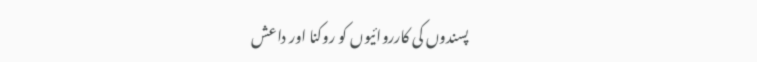پسندوں کی کارروائیوں کو روکنا اور داعش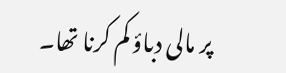پر مالی دباؤ کم کرنا تھا۔